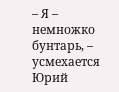– Я – немножко бунтарь, – усмехается Юрий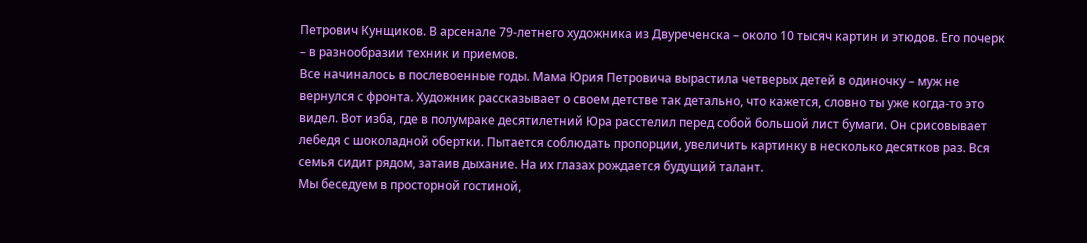Петрович Кунщиков. В арсенале 79-летнего художника из Двуреченска – около 10 тысяч картин и этюдов. Его почерк – в разнообразии техник и приемов.
Все начиналось в послевоенные годы. Мама Юрия Петровича вырастила четверых детей в одиночку – муж не вернулся с фронта. Художник рассказывает о своем детстве так детально, что кажется, словно ты уже когда-то это видел. Вот изба, где в полумраке десятилетний Юра расстелил перед собой большой лист бумаги. Он срисовывает лебедя с шоколадной обертки. Пытается соблюдать пропорции, увеличить картинку в несколько десятков раз. Вся семья сидит рядом, затаив дыхание. На их глазах рождается будущий талант.
Мы беседуем в просторной гостиной,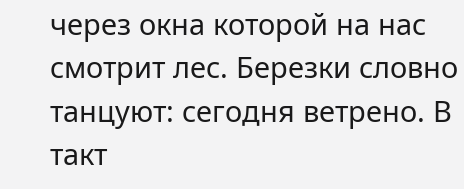через окна которой на нас смотрит лес. Березки словно танцуют: сегодня ветрено. В такт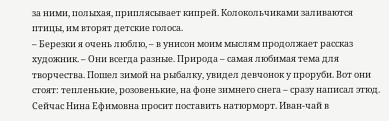за ними, полыхая, приплясывает кипрей. Колокольчиками заливаются птицы, им вторят детские голоса.
– Березки я очень люблю, – в унисон моим мыслям продолжает рассказ художник. – Они всегда разные. Природа – самая любимая тема для творчества. Пошел зимой на рыбалку, увидел девчонок у проруби. Вот они стоят: тепленькие, розовенькие, на фоне зимнего снега – сразу написал этюд. Сейчас Нина Ефимовна просит поставить натюрморт. Иван-чай в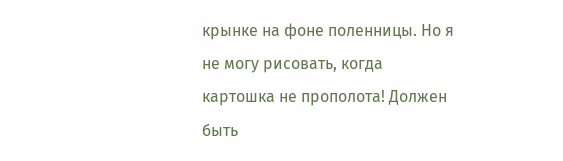крынке на фоне поленницы. Но я не могу рисовать, когда картошка не прополота! Должен быть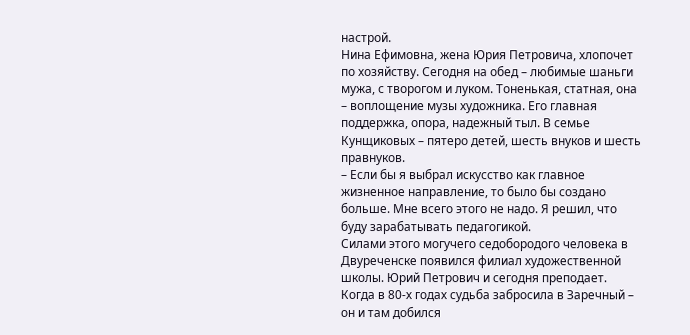настрой.
Нина Ефимовна, жена Юрия Петровича, хлопочет по хозяйству. Сегодня на обед – любимые шаньги мужа, с творогом и луком. Тоненькая, статная, она – воплощение музы художника. Его главная поддержка, опора, надежный тыл. В семье Кунщиковых – пятеро детей, шесть внуков и шесть правнуков.
– Если бы я выбрал искусство как главное жизненное направление, то было бы создано больше. Мне всего этого не надо. Я решил, что буду зарабатывать педагогикой.
Силами этого могучего седобородого человека в Двуреченске появился филиал художественной школы. Юрий Петрович и сегодня преподает. Когда в 80-х годах судьба забросила в Заречный – он и там добился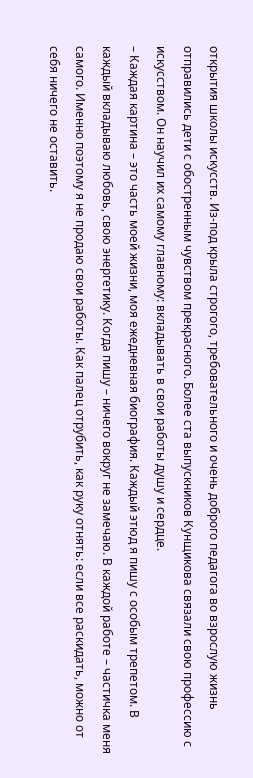открытия школы искусств. Из-под крыла строгого, требовательного и очень доброго педагога во взрослую жизнь отправились дети с обостренным чувством прекрасного. Более ста выпускников Кунщикова связали свою профессию с искусством. Он научил их самому главному: вкладывать в свои работы душу и сердце.
– Каждая картина – это часть моей жизни, моя ежедневная биография. Каждый этюд я пишу с особым трепетом. В каждый вкладываю любовь, свою энергетику. Когда пишу – ничего вокруг не замечаю. В каждой работе – частичка меня самого. Именно поэтому я не продаю свои работы. Как палец отрубить, как руку отнять: если все раскидать, можно от себя ничего не оставить.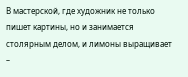В мастерской, где художник не только пишет картины, но и занимается столярным делом, и лимоны выращивает –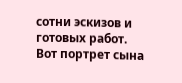сотни эскизов и готовых работ. Вот портрет сына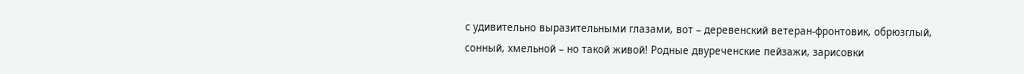с удивительно выразительными глазами, вот – деревенский ветеран-фронтовик, обрюзглый, сонный, хмельной – но такой живой! Родные двуреченские пейзажи, зарисовки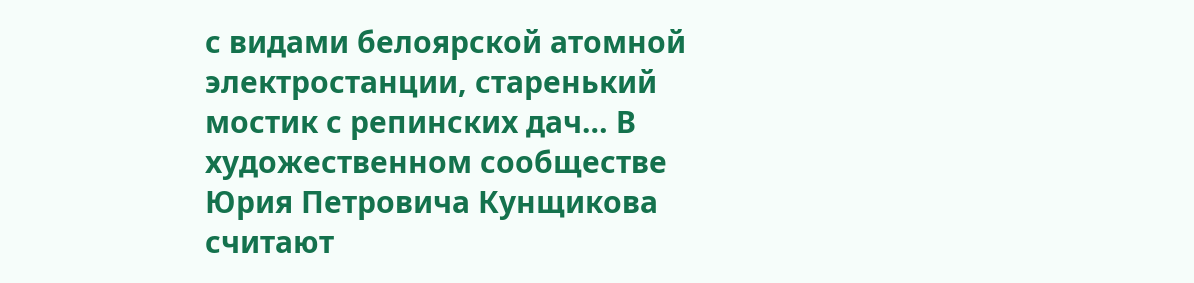с видами белоярской атомной электростанции, старенький мостик с репинских дач… В художественном сообществе Юрия Петровича Кунщикова считают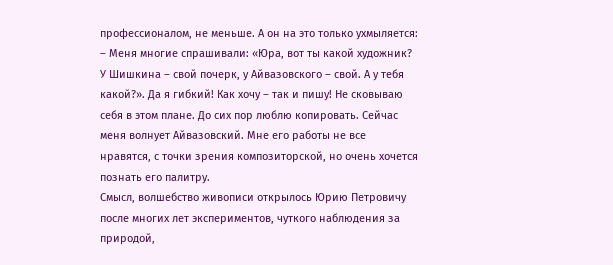профессионалом, не меньше. А он на это только ухмыляется:
– Меня многие спрашивали: «Юра, вот ты какой художник? У Шишкина – свой почерк, у Айвазовского – свой. А у тебя какой?». Да я гибкий! Как хочу – так и пишу! Не сковываю себя в этом плане. До сих пор люблю копировать. Сейчас меня волнует Айвазовский. Мне его работы не все нравятся, с точки зрения композиторской, но очень хочется познать его палитру.
Смысл, волшебство живописи открылось Юрию Петровичу после многих лет экспериментов, чуткого наблюдения за природой,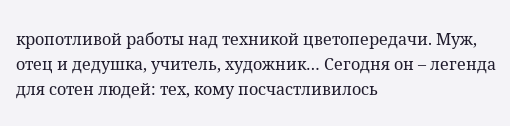кропотливой работы над техникой цветопередачи. Муж, отец и дедушка, учитель, художник… Сегодня он – легенда для сотен людей: тех, кому посчастливилось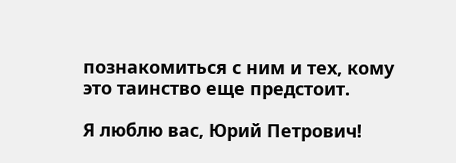познакомиться с ним и тех, кому это таинство еще предстоит.

Я люблю вас, Юрий Петрович!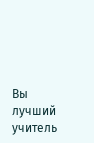Вы лучший учитель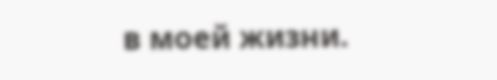в моей жизни.